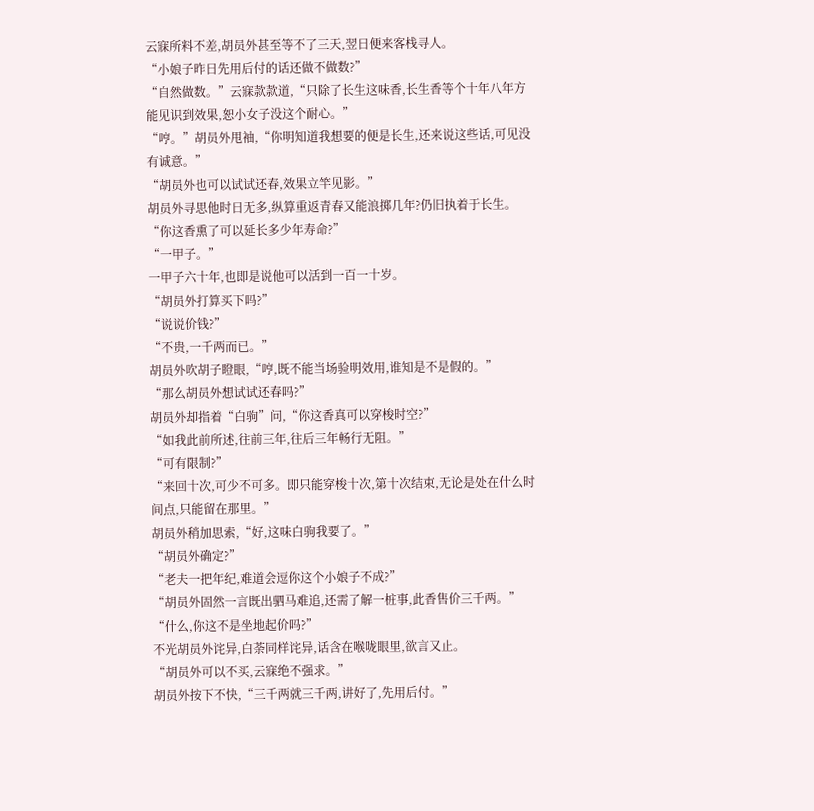云寐所料不差,胡员外甚至等不了三天,翌日便来客栈寻人。
“小娘子昨日先用后付的话还做不做数?”
“自然做数。”云寐款款道,“只除了长生这味香,长生香等个十年八年方能见识到效果,恕小女子没这个耐心。”
“哼。”胡员外甩袖,“你明知道我想要的便是长生,还来说这些话,可见没有诚意。”
“胡员外也可以试试还春,效果立竿见影。”
胡员外寻思他时日无多,纵算重返青春又能浪掷几年?仍旧执着于长生。
“你这香熏了可以延长多少年寿命?”
“一甲子。”
一甲子六十年,也即是说他可以活到一百一十岁。
“胡员外打算买下吗?”
“说说价钱?”
“不贵,一千两而已。”
胡员外吹胡子瞪眼,“哼,既不能当场验明效用,谁知是不是假的。”
“那么胡员外想试试还春吗?”
胡员外却指着“白驹”问,“你这香真可以穿梭时空?”
“如我此前所述,往前三年,往后三年畅行无阻。”
“可有限制?”
“来回十次,可少不可多。即只能穿梭十次,第十次结束,无论是处在什么时间点,只能留在那里。”
胡员外稍加思索,“好,这味白驹我要了。”
“胡员外确定?”
“老夫一把年纪,难道会逗你这个小娘子不成?”
“胡员外固然一言既出驷马难追,还需了解一桩事,此香售价三千两。”
“什么,你这不是坐地起价吗?”
不光胡员外诧异,白荼同样诧异,话含在喉咙眼里,欲言又止。
“胡员外可以不买,云寐绝不强求。”
胡员外按下不快,“三千两就三千两,讲好了,先用后付。”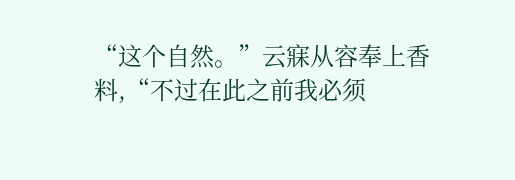“这个自然。”云寐从容奉上香料,“不过在此之前我必须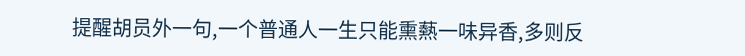提醒胡员外一句,一个普通人一生只能熏爇一味异香,多则反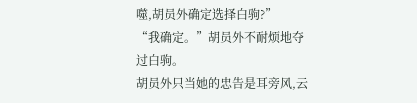噬,胡员外确定选择白驹?”
“我确定。”胡员外不耐烦地夺过白驹。
胡员外只当她的忠告是耳旁风,云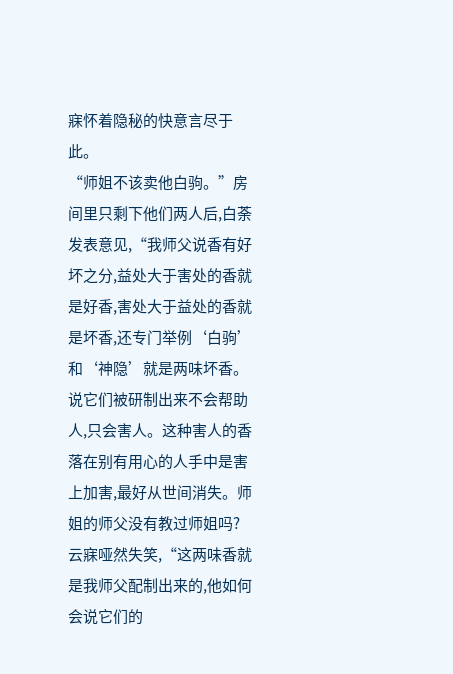寐怀着隐秘的快意言尽于此。
“师姐不该卖他白驹。”房间里只剩下他们两人后,白荼发表意见,“我师父说香有好坏之分,益处大于害处的香就是好香,害处大于益处的香就是坏香,还专门举例‘白驹’和‘神隐’就是两味坏香。说它们被研制出来不会帮助人,只会害人。这种害人的香落在别有用心的人手中是害上加害,最好从世间消失。师姐的师父没有教过师姐吗?
云寐哑然失笑,“这两味香就是我师父配制出来的,他如何会说它们的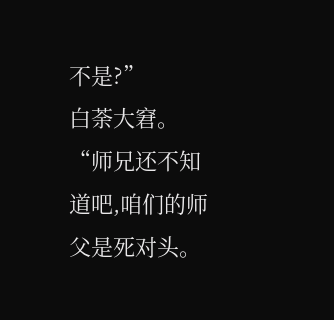不是?”
白荼大窘。
“师兄还不知道吧,咱们的师父是死对头。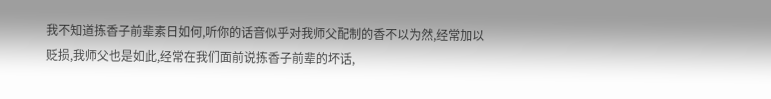我不知道拣香子前辈素日如何,听你的话音似乎对我师父配制的香不以为然,经常加以贬损,我师父也是如此,经常在我们面前说拣香子前辈的坏话,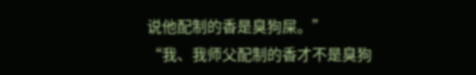说他配制的香是臭狗屎。”
“我、我师父配制的香才不是臭狗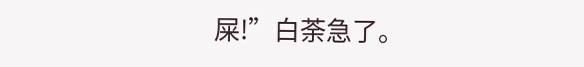屎!”白荼急了。